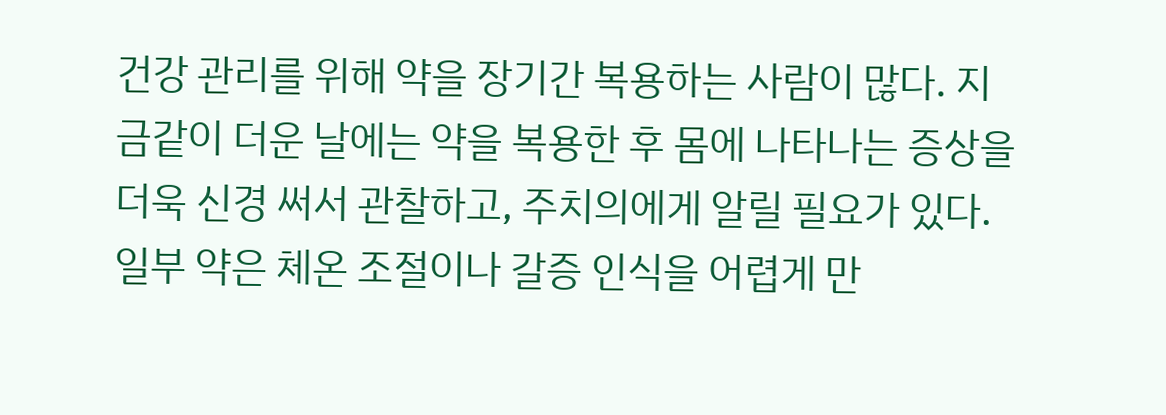건강 관리를 위해 약을 장기간 복용하는 사람이 많다. 지금같이 더운 날에는 약을 복용한 후 몸에 나타나는 증상을 더욱 신경 써서 관찰하고, 주치의에게 알릴 필요가 있다. 일부 약은 체온 조절이나 갈증 인식을 어렵게 만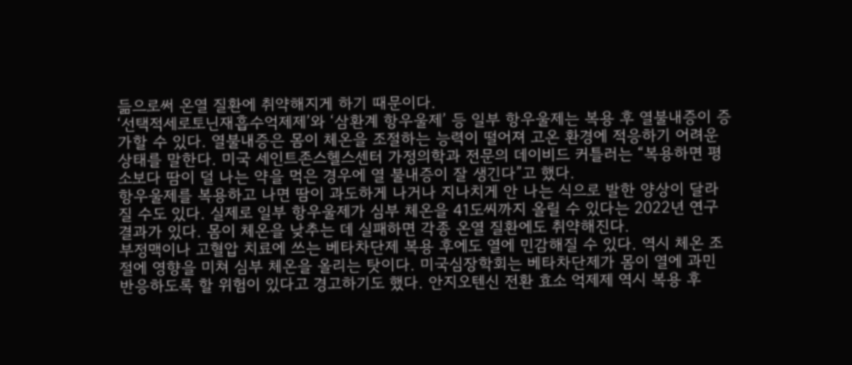듦으로써 온열 질환에 취약해지게 하기 때문이다.
‘선택적세로토닌재흡수억제제’와 ‘삼환계 항우울제’ 등 일부 항우울제는 복용 후 열불내증이 증가할 수 있다. 열불내증은 몸이 체온을 조절하는 능력이 떨어져 고온 환경에 적응하기 어려운 상태를 말한다. 미국 세인트존스헬스센터 가정의학과 전문의 데이비드 커틀러는 “복용하면 평소보다 땀이 덜 나는 약을 먹은 경우에 열 불내증이 잘 생긴다”고 했다.
항우울제를 복용하고 나면 땀이 과도하게 나거나 지나치게 안 나는 식으로 발한 양상이 달라질 수도 있다. 실제로 일부 항우울제가 심부 체온을 41도씨까지 올릴 수 있다는 2022년 연구 결과가 있다. 몸이 체온을 낮추는 데 실패하면 각종 온열 질환에도 취약해진다.
부정맥이나 고혈압 치료에 쓰는 베타차단제 복용 후에도 열에 민감해질 수 있다. 역시 체온 조절에 영향을 미쳐 심부 체온을 올리는 탓이다. 미국심장학회는 베타차단제가 몸이 열에 과민 반응하도록 할 위험이 있다고 경고하기도 했다. 안지오텐신 전환 효소 억제제 역시 복용 후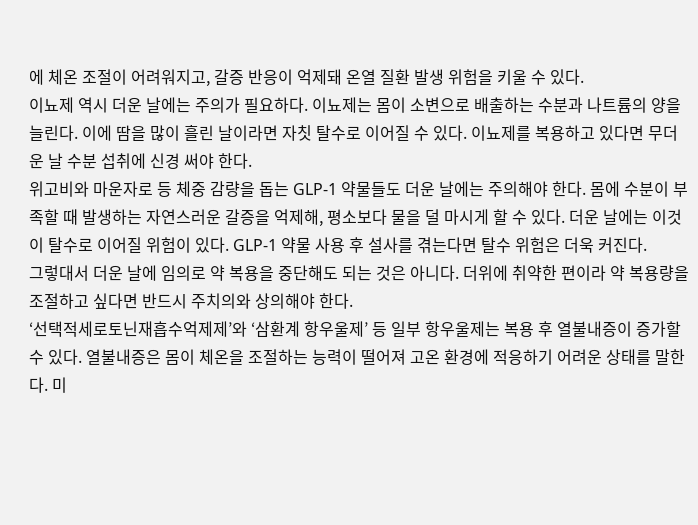에 체온 조절이 어려워지고, 갈증 반응이 억제돼 온열 질환 발생 위험을 키울 수 있다.
이뇨제 역시 더운 날에는 주의가 필요하다. 이뇨제는 몸이 소변으로 배출하는 수분과 나트륨의 양을 늘린다. 이에 땀을 많이 흘린 날이라면 자칫 탈수로 이어질 수 있다. 이뇨제를 복용하고 있다면 무더운 날 수분 섭취에 신경 써야 한다.
위고비와 마운자로 등 체중 감량을 돕는 GLP-1 약물들도 더운 날에는 주의해야 한다. 몸에 수분이 부족할 때 발생하는 자연스러운 갈증을 억제해, 평소보다 물을 덜 마시게 할 수 있다. 더운 날에는 이것이 탈수로 이어질 위험이 있다. GLP-1 약물 사용 후 설사를 겪는다면 탈수 위험은 더욱 커진다.
그렇대서 더운 날에 임의로 약 복용을 중단해도 되는 것은 아니다. 더위에 취약한 편이라 약 복용량을 조절하고 싶다면 반드시 주치의와 상의해야 한다.
‘선택적세로토닌재흡수억제제’와 ‘삼환계 항우울제’ 등 일부 항우울제는 복용 후 열불내증이 증가할 수 있다. 열불내증은 몸이 체온을 조절하는 능력이 떨어져 고온 환경에 적응하기 어려운 상태를 말한다. 미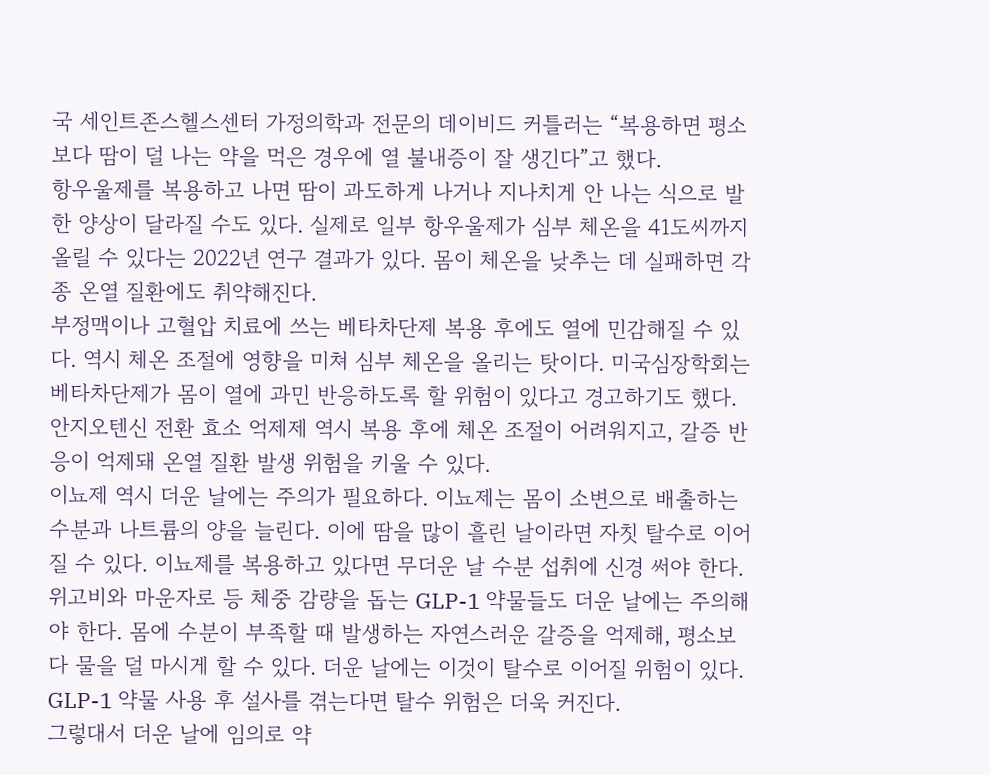국 세인트존스헬스센터 가정의학과 전문의 데이비드 커틀러는 “복용하면 평소보다 땀이 덜 나는 약을 먹은 경우에 열 불내증이 잘 생긴다”고 했다.
항우울제를 복용하고 나면 땀이 과도하게 나거나 지나치게 안 나는 식으로 발한 양상이 달라질 수도 있다. 실제로 일부 항우울제가 심부 체온을 41도씨까지 올릴 수 있다는 2022년 연구 결과가 있다. 몸이 체온을 낮추는 데 실패하면 각종 온열 질환에도 취약해진다.
부정맥이나 고혈압 치료에 쓰는 베타차단제 복용 후에도 열에 민감해질 수 있다. 역시 체온 조절에 영향을 미쳐 심부 체온을 올리는 탓이다. 미국심장학회는 베타차단제가 몸이 열에 과민 반응하도록 할 위험이 있다고 경고하기도 했다. 안지오텐신 전환 효소 억제제 역시 복용 후에 체온 조절이 어려워지고, 갈증 반응이 억제돼 온열 질환 발생 위험을 키울 수 있다.
이뇨제 역시 더운 날에는 주의가 필요하다. 이뇨제는 몸이 소변으로 배출하는 수분과 나트륨의 양을 늘린다. 이에 땀을 많이 흘린 날이라면 자칫 탈수로 이어질 수 있다. 이뇨제를 복용하고 있다면 무더운 날 수분 섭취에 신경 써야 한다.
위고비와 마운자로 등 체중 감량을 돕는 GLP-1 약물들도 더운 날에는 주의해야 한다. 몸에 수분이 부족할 때 발생하는 자연스러운 갈증을 억제해, 평소보다 물을 덜 마시게 할 수 있다. 더운 날에는 이것이 탈수로 이어질 위험이 있다. GLP-1 약물 사용 후 설사를 겪는다면 탈수 위험은 더욱 커진다.
그렇대서 더운 날에 임의로 약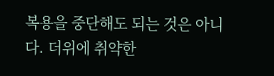복용을 중단해도 되는 것은 아니다. 더위에 취약한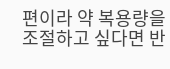편이라 약 복용량을 조절하고 싶다면 반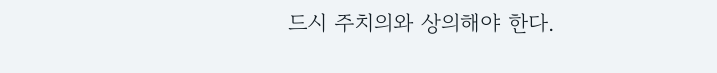드시 주치의와 상의해야 한다.